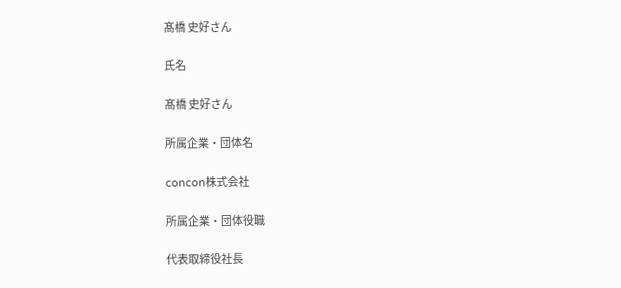髙橋 史好さん

氏名

髙橋 史好さん

所属企業・団体名

concon株式会社

所属企業・団体役職

代表取締役社長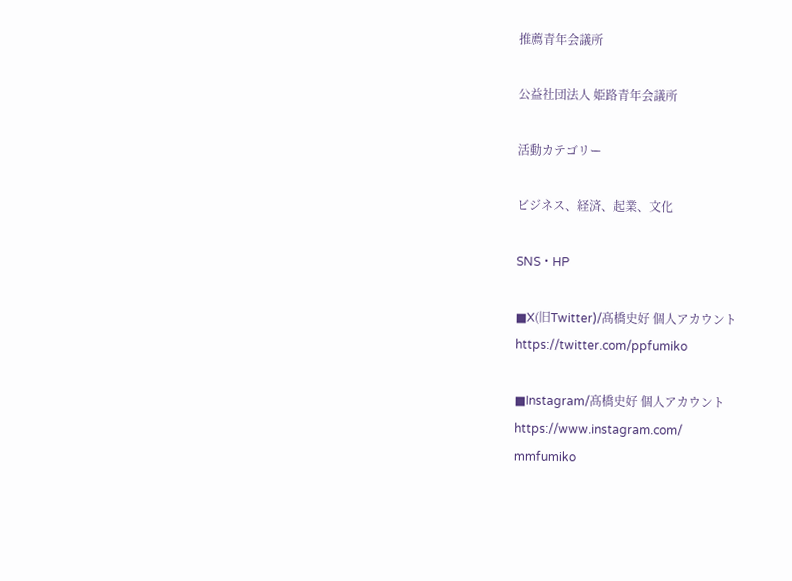推薦青年会議所

公益社団法人 姫路青年会議所

活動カテゴリー

ビジネス、経済、起業、文化

SNS・HP

■X(旧Twitter)/髙橋史好 個人アカウント
https://twitter.com/ppfumiko

■Instagram/髙橋史好 個人アカウント
https://www.instagram.com/
mmfumiko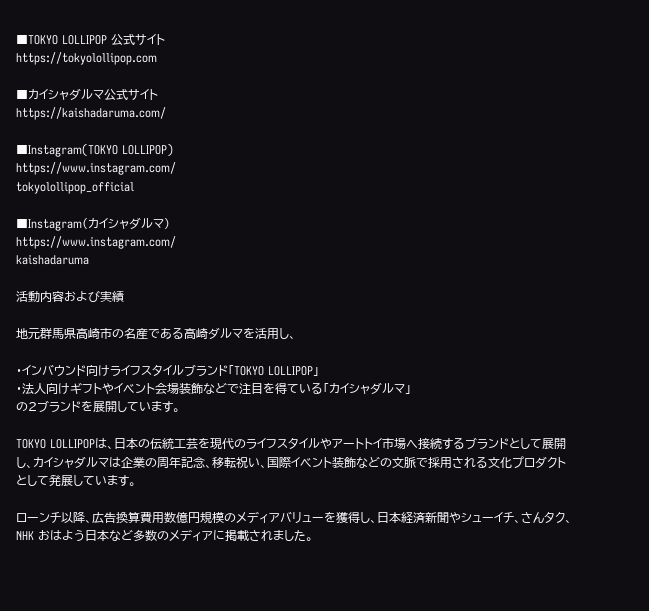■TOKYO LOLLIPOP 公式サイト
https://tokyolollipop.com

■カイシャダルマ公式サイト
https://kaishadaruma.com/

■Instagram(TOKYO LOLLIPOP)
https://www.instagram.com/
tokyolollipop_official

■Instagram(カイシャダルマ)
https://www.instagram.com/
kaishadaruma

活動内容および実績

地元群馬県高崎市の名産である高崎ダルマを活用し、

・インバウンド向けライフスタイルブランド「TOKYO LOLLIPOP」
・法人向けギフトやイベント会場装飾などで注目を得ている「カイシャダルマ」
の2ブランドを展開しています。

TOKYO LOLLIPOPは、日本の伝統工芸を現代のライフスタイルやアートトイ市場へ接続するブランドとして展開し、カイシャダルマは企業の周年記念、移転祝い、国際イベント装飾などの文脈で採用される文化プロダクトとして発展しています。

ローンチ以降、広告換算費用数億円規模のメディアバリューを獲得し、日本経済新聞やシューイチ、さんタク、NHK おはよう日本など多数のメディアに掲載されました。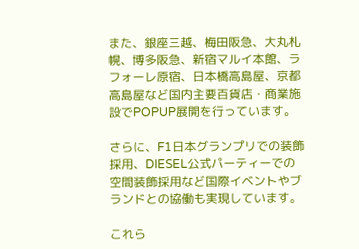また、銀座三越、梅田阪急、大丸札幌、博多阪急、新宿マルイ本館、ラフォーレ原宿、日本橋高島屋、京都高島屋など国内主要百貨店・商業施設でPOPUP展開を行っています。

さらに、F1日本グランプリでの装飾採用、DIESEL公式パーティーでの空間装飾採用など国際イベントやブランドとの協働も実現しています。

これら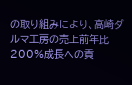の取り組みにより、高崎ダルマ工房の売上前年比200%成長への貢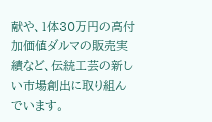献や、1体30万円の高付加価値ダルマの販売実績など、伝統工芸の新しい市場創出に取り組んでいます。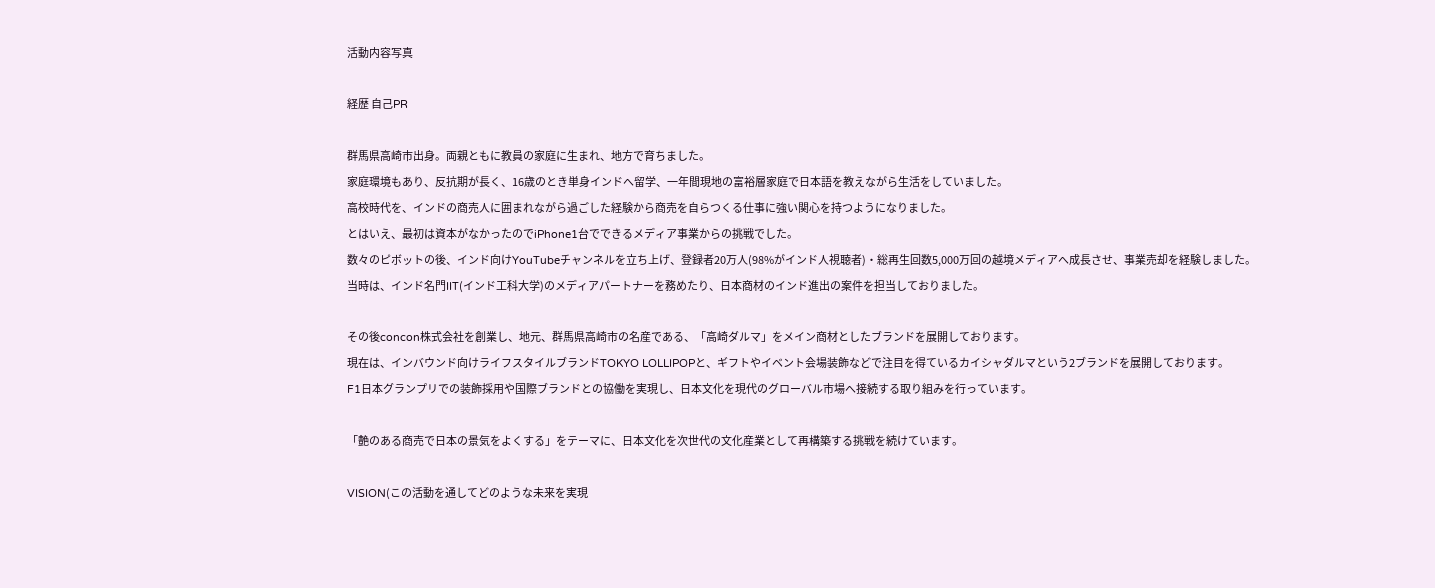活動内容写真

経歴 自己PR

群馬県高崎市出身。両親ともに教員の家庭に生まれ、地方で育ちました。
家庭環境もあり、反抗期が長く、16歳のとき単身インドへ留学、一年間現地の富裕層家庭で日本語を教えながら生活をしていました。
高校時代を、インドの商売人に囲まれながら過ごした経験から商売を自らつくる仕事に強い関心を持つようになりました。
とはいえ、最初は資本がなかったのでiPhone1台でできるメディア事業からの挑戦でした。
数々のピボットの後、インド向けYouTubeチャンネルを立ち上げ、登録者20万人(98%がインド人視聴者)・総再生回数5,000万回の越境メディアへ成長させ、事業売却を経験しました。
当時は、インド名門IIT(インド工科大学)のメディアパートナーを務めたり、日本商材のインド進出の案件を担当しておりました。

その後concon株式会社を創業し、地元、群馬県高崎市の名産である、「高崎ダルマ」をメイン商材としたブランドを展開しております。
現在は、インバウンド向けライフスタイルブランドTOKYO LOLLIPOPと、ギフトやイベント会場装飾などで注目を得ているカイシャダルマという2ブランドを展開しております。
F1日本グランプリでの装飾採用や国際ブランドとの協働を実現し、日本文化を現代のグローバル市場へ接続する取り組みを行っています。

「艶のある商売で日本の景気をよくする」をテーマに、日本文化を次世代の文化産業として再構築する挑戦を続けています。

VISION(この活動を通してどのような未来を実現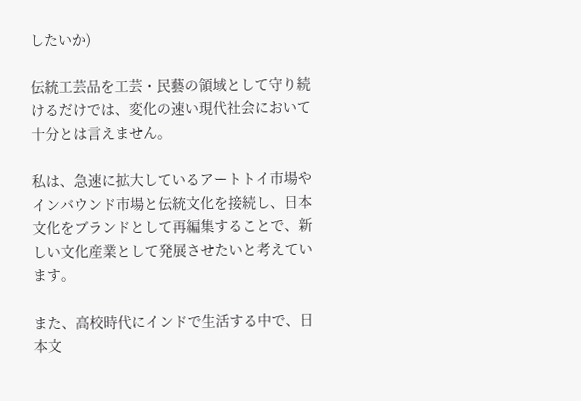したいか)

伝統工芸品を工芸・民藝の領域として守り続けるだけでは、変化の速い現代社会において十分とは言えません。

私は、急速に拡大しているアートトイ市場やインバウンド市場と伝統文化を接続し、日本文化をブランドとして再編集することで、新しい文化産業として発展させたいと考えています。

また、高校時代にインドで生活する中で、日本文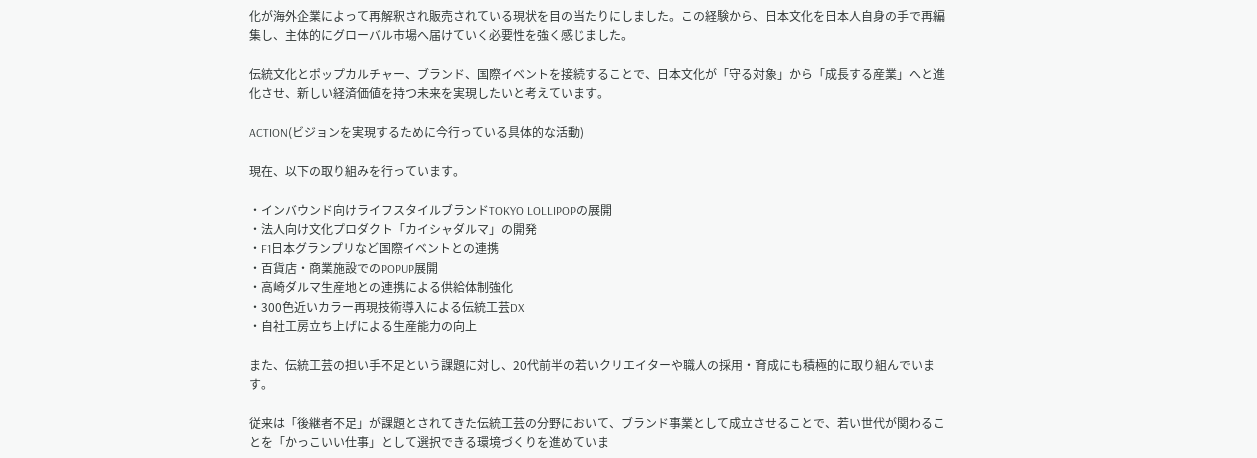化が海外企業によって再解釈され販売されている現状を目の当たりにしました。この経験から、日本文化を日本人自身の手で再編集し、主体的にグローバル市場へ届けていく必要性を強く感じました。

伝統文化とポップカルチャー、ブランド、国際イベントを接続することで、日本文化が「守る対象」から「成長する産業」へと進化させ、新しい経済価値を持つ未来を実現したいと考えています。

ACTION(ビジョンを実現するために今行っている具体的な活動)

現在、以下の取り組みを行っています。

・インバウンド向けライフスタイルブランドTOKYO LOLLIPOPの展開
・法人向け文化プロダクト「カイシャダルマ」の開発
・F1日本グランプリなど国際イベントとの連携
・百貨店・商業施設でのPOPUP展開
・高崎ダルマ生産地との連携による供給体制強化
・300色近いカラー再現技術導入による伝統工芸DX
・自社工房立ち上げによる生産能力の向上

また、伝統工芸の担い手不足という課題に対し、20代前半の若いクリエイターや職人の採用・育成にも積極的に取り組んでいます。

従来は「後継者不足」が課題とされてきた伝統工芸の分野において、ブランド事業として成立させることで、若い世代が関わることを「かっこいい仕事」として選択できる環境づくりを進めていま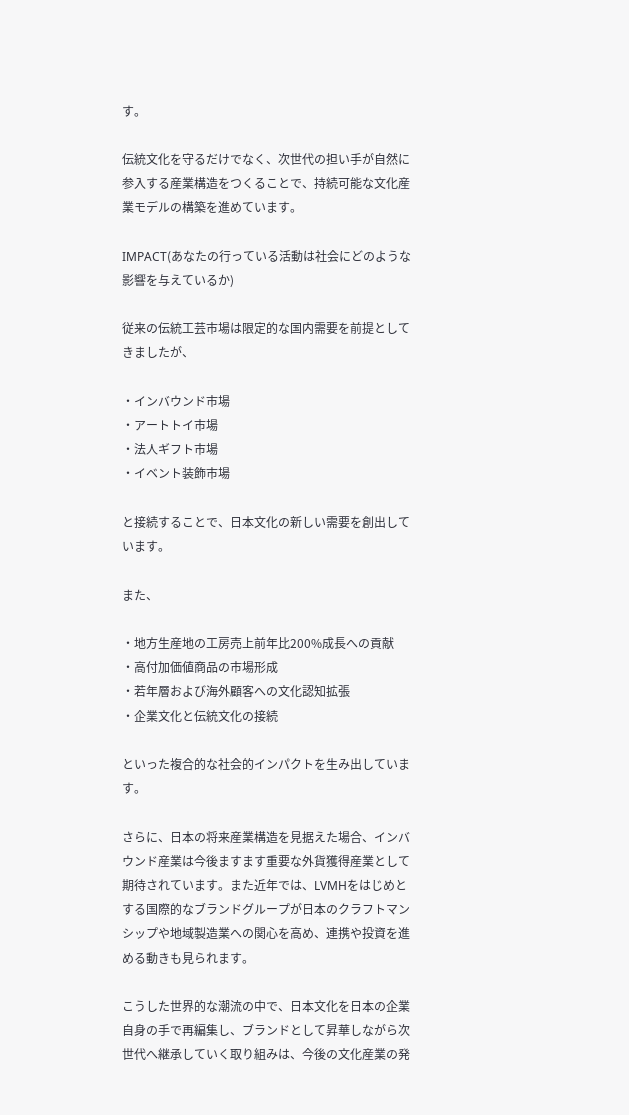す。

伝統文化を守るだけでなく、次世代の担い手が自然に参入する産業構造をつくることで、持続可能な文化産業モデルの構築を進めています。

IMPACT(あなたの行っている活動は社会にどのような影響を与えているか)

従来の伝統工芸市場は限定的な国内需要を前提としてきましたが、

・インバウンド市場
・アートトイ市場
・法人ギフト市場
・イベント装飾市場

と接続することで、日本文化の新しい需要を創出しています。

また、

・地方生産地の工房売上前年比200%成長への貢献
・高付加価値商品の市場形成
・若年層および海外顧客への文化認知拡張
・企業文化と伝統文化の接続

といった複合的な社会的インパクトを生み出しています。

さらに、日本の将来産業構造を見据えた場合、インバウンド産業は今後ますます重要な外貨獲得産業として期待されています。また近年では、LVMHをはじめとする国際的なブランドグループが日本のクラフトマンシップや地域製造業への関心を高め、連携や投資を進める動きも見られます。

こうした世界的な潮流の中で、日本文化を日本の企業自身の手で再編集し、ブランドとして昇華しながら次世代へ継承していく取り組みは、今後の文化産業の発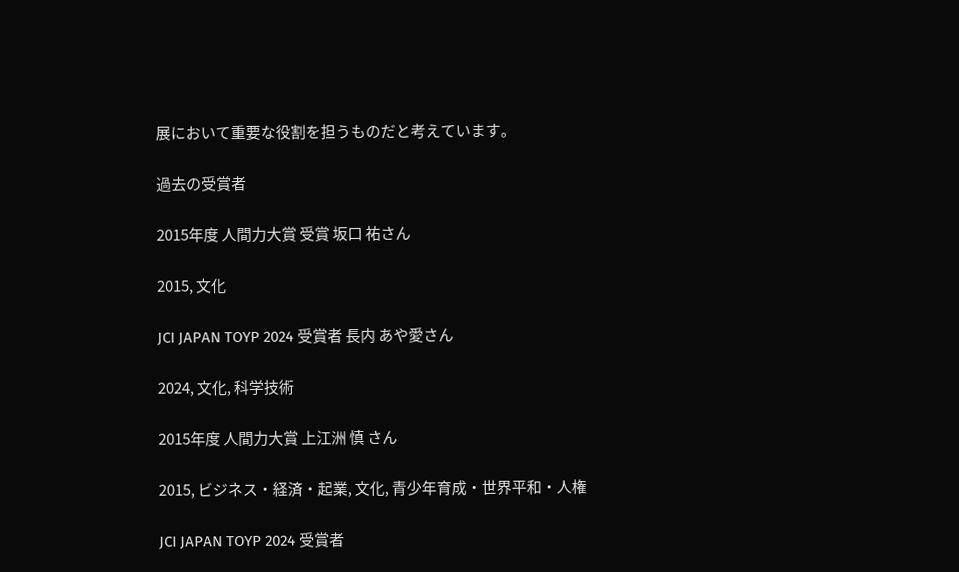展において重要な役割を担うものだと考えています。

過去の受賞者

2015年度 人間力大賞 受賞 坂口 祐さん

2015, 文化

JCI JAPAN TOYP 2024 受賞者 長内 あや愛さん

2024, 文化, 科学技術

2015年度 人間力大賞 上江洲 慎 さん

2015, ビジネス・経済・起業, 文化, 青少年育成・世界平和・人権

JCI JAPAN TOYP 2024 受賞者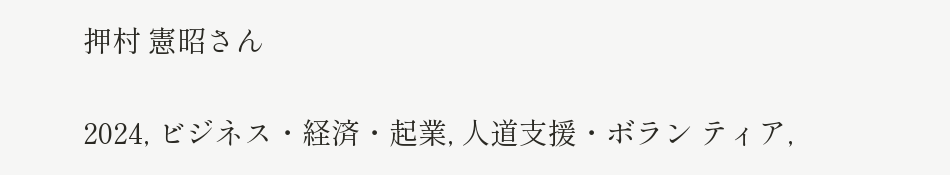押村 憲昭さん

2024, ビジネス・経済・起業, 人道支援・ボラン ティア,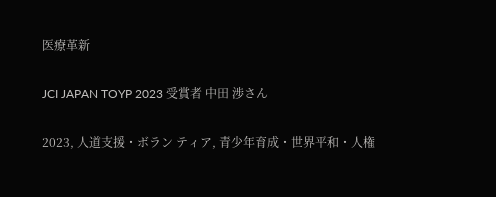医療革新

JCI JAPAN TOYP 2023 受賞者 中田 渉さん

2023, 人道支援・ボラン ティア, 青少年育成・世界平和・人権